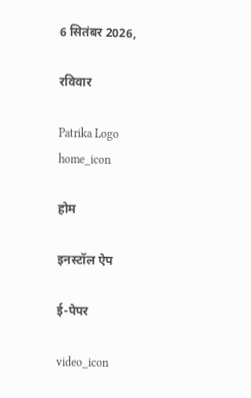6 सितंबर 2026,

रविवार

Patrika Logo
home_icon

होम

इनस्टॉल ऐप

ई-पेपर

video_icon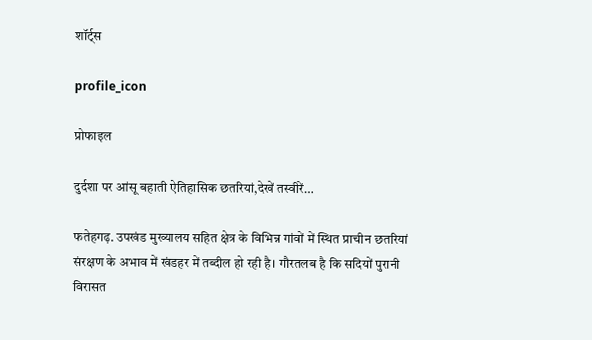शॉर्ट्स

profile_icon

प्रोफाइल

दुर्दशा पर आंसू बहाती ऐतिहासिक छतरियां,देखें तस्वीरें…

फतेहगढ़. उपखंड मुख्यालय सहित क्षेत्र के विभिन्न गांवों में स्थित प्राचीन छतरियां संरक्षण के अभाव में खंडहर में तब्दील हो रही है। गौरतलब है कि सदियों पुरानी विरासत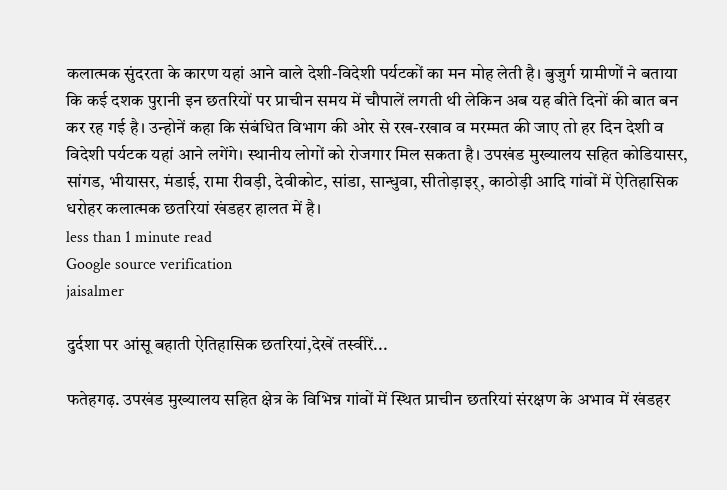कलात्मक सुंदरता के कारण यहां आने वाले देशी-विदेशी पर्यटकों का मन मोह लेती है। बुजुर्ग ग्रामीणों ने बताया कि कई दशक पुरानी इन छतरियों पर प्राचीन समय में चौपालें लगती थी लेकिन अब यह बीते दिनों की बात बन कर रह गई है। उन्होनें कहा कि संबंधित विभाग की ओर से रख-रखाव व मरम्मत की जाए तो हर दिन देशी व विदेशी पर्यटक यहां आने लगेंगे। स्थानीय लोगों को रोजगार मिल सकता है। उपखंड मुख्यालय सहित कोडियासर, सांगड, भीयासर, मंडाई, रामा रीवड़ी, देवीकोट, सांडा, सान्धुवा, सीतोड़ाइर्, काठोड़ी आदि गांवों में ऐतिहासिक धरोहर कलात्मक छतरियां खंडहर हालत में है।
less than 1 minute read
Google source verification
jaisalmer

दुर्दशा पर आंसू बहाती ऐतिहासिक छतरियां,देखें तस्वीरें...

फतेहगढ़. उपखंड मुख्यालय सहित क्षेत्र के विभिन्न गांवों में स्थित प्राचीन छतरियां संरक्षण के अभाव में खंडहर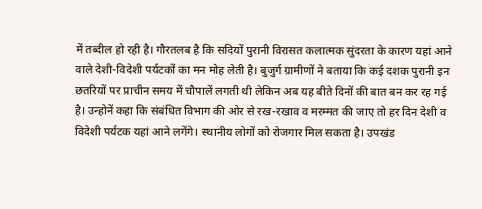में तब्दील हो रही है। गौरतलब है कि सदियों पुरानी विरासत कलात्मक सुंदरता के कारण यहां आने वाले देशी-विदेशी पर्यटकों का मन मोह लेती है। बुजुर्ग ग्रामीणों ने बताया कि कई दशक पुरानी इन छतरियों पर प्राचीन समय में चौपालें लगती थी लेकिन अब यह बीते दिनों की बात बन कर रह गई है। उन्होनें कहा कि संबंधित विभाग की ओर से रख-रखाव व मरम्मत की जाए तो हर दिन देशी व विदेशी पर्यटक यहां आने लगेंगे। स्थानीय लोगों को रोजगार मिल सकता है। उपखंड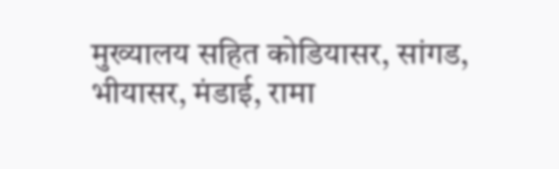मुख्यालय सहित कोडियासर, सांगड, भीयासर, मंडाई, रामा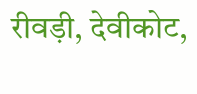रीवड़ी, देवीकोट,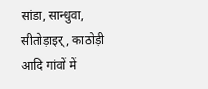सांडा, सान्धुवा, सीतोड़ाइर्, काठोड़ी आदि गांवों में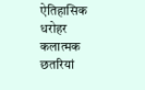ऐतिहासिक धरोहर कलात्मक छतरियां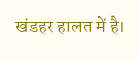खंडहर हालत में है।